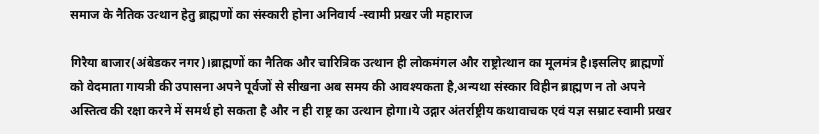समाज के नैतिक उत्थान हेतु ब्राह्मणों का संस्कारी होना अनिवार्य -स्वामी प्रखर जी महाराज

गिरैया बाजार(अंबेडकर नगर)।ब्राह्मणों का नैतिक और चारित्रिक उत्थान ही लोकमंगल और राष्ट्रोत्थान का मूलमंत्र है।इसलिए ब्राह्मणों को वेदमाता गायत्री की उपासना अपने पूर्वजों से सीखना अब समय की आवश्यकता है,अन्यथा संस्कार विहीन ब्राह्मण न तो अपने अस्तित्व की रक्षा करने में समर्थ हो सकता है और न ही राष्ट्र का उत्थान होगा।ये उद्गार अंतर्राष्ट्रीय कथावाचक एवं यज्ञ सम्राट स्वामी प्रखर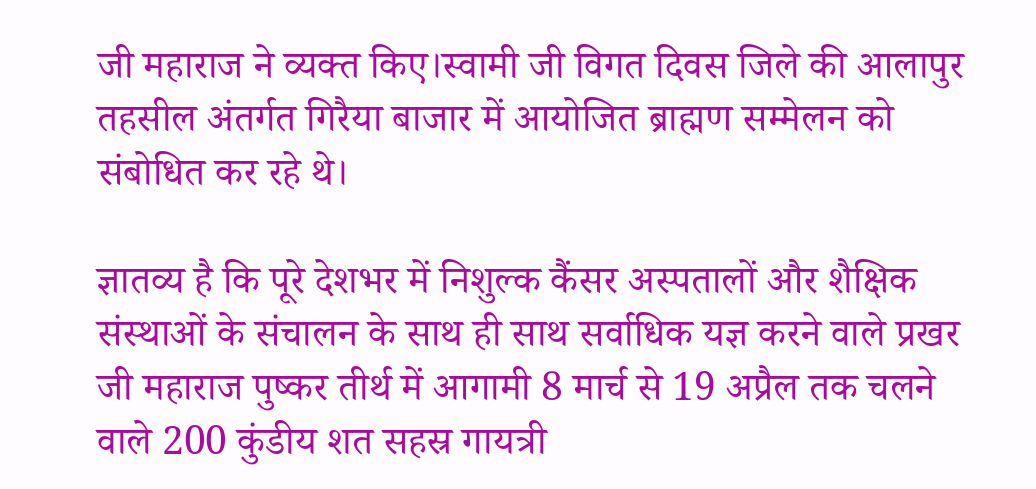जी महाराज ने व्यक्त किए।स्वामी जी विगत दिवस जिले की आलापुर तहसील अंतर्गत गिरैया बाजार में आयोजित ब्राह्मण सम्मेलन को संबोधित कर रहे थे।

ज्ञातव्य है कि पूरे देशभर में निशुल्क कैंसर अस्पतालों और शैक्षिक संस्थाओं के संचालन के साथ ही साथ सर्वाधिक यज्ञ करने वाले प्रखर जी महाराज पुष्कर तीर्थ में आगामी 8 मार्च से 19 अप्रैल तक चलने वाले 200 कुंडीय शत सहस्र गायत्री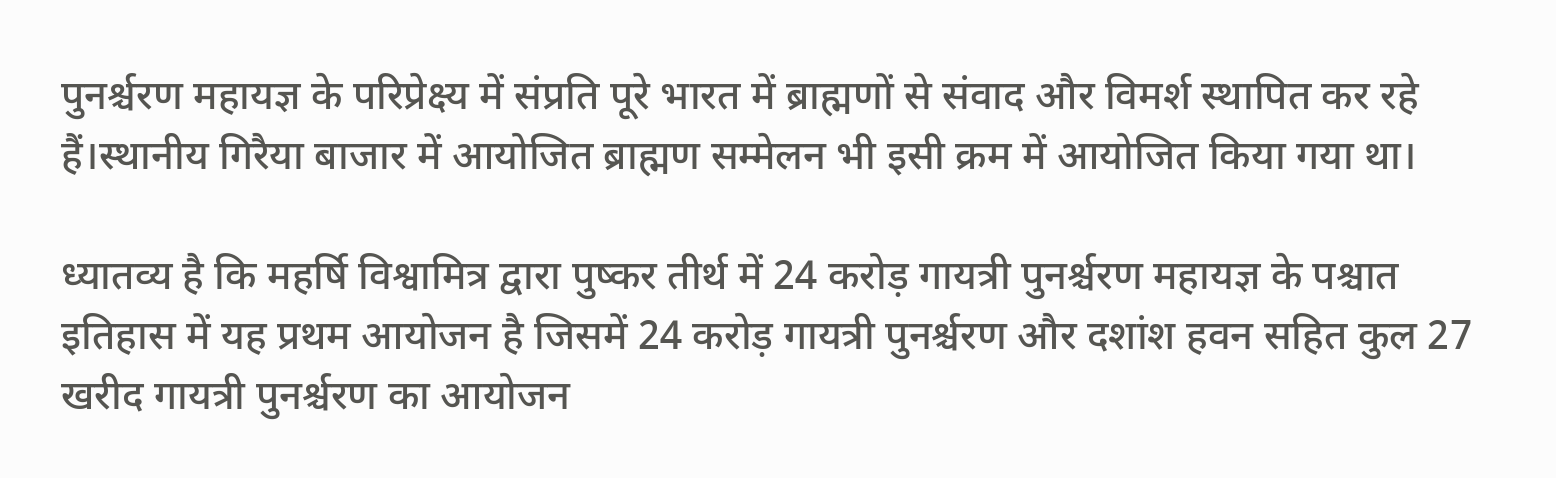पुनर्श्चरण महायज्ञ के परिप्रेक्ष्य में संप्रति पूरे भारत में ब्राह्मणों से संवाद और विमर्श स्थापित कर रहे हैं।स्थानीय गिरैया बाजार में आयोजित ब्राह्मण सम्मेलन भी इसी क्रम में आयोजित किया गया था।

ध्यातव्य है कि महर्षि विश्वामित्र द्वारा पुष्कर तीर्थ में 24 करोड़ गायत्री पुनर्श्चरण महायज्ञ के पश्चात इतिहास में यह प्रथम आयोजन है जिसमें 24 करोड़ गायत्री पुनर्श्चरण और दशांश हवन सहित कुल 27 खरीद गायत्री पुनर्श्चरण का आयोजन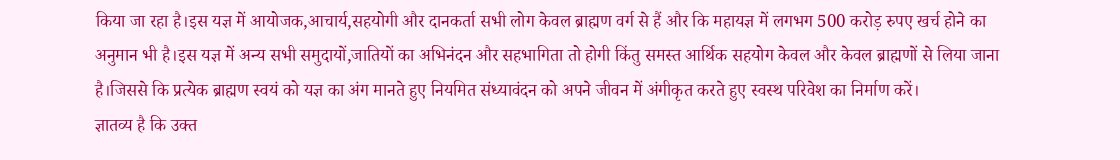किया जा रहा है।इस यज्ञ में आयोजक,आचार्य,सहयोगी और दानकर्ता सभी लोग केवल ब्राह्मण वर्ग से हैं और कि महायज्ञ में लगभग 500 करोड़ रुपए खर्च होने का अनुमान भी है।इस यज्ञ में अन्य सभी समुदायों,जातियों का अभिनंदन और सहभागिता तो होगी किंतु समस्त आर्थिक सहयोग केवल और केवल ब्राह्मणों से लिया जाना है।जिससे कि प्रत्येक ब्राह्मण स्वयं को यज्ञ का अंग मानते हुए नियमित संध्यावंदन को अपने जीवन में अंगीकृत करते हुए स्वस्थ परिवेश का निर्माण करें।
ज्ञातव्य है कि उक्त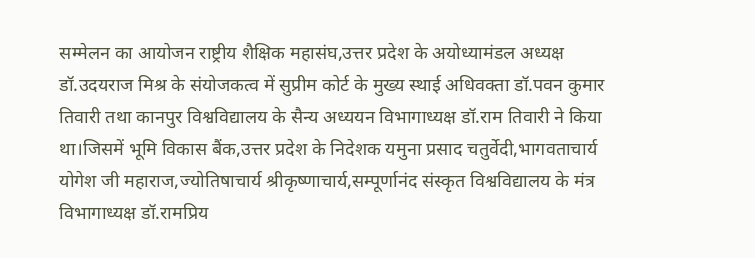सम्मेलन का आयोजन राष्ट्रीय शैक्षिक महासंघ,उत्तर प्रदेश के अयोध्यामंडल अध्यक्ष डॉ.उदयराज मिश्र के संयोजकत्व में सुप्रीम कोर्ट के मुख्य स्थाई अधिवक्ता डॉ.पवन कुमार तिवारी तथा कानपुर विश्वविद्यालय के सैन्य अध्ययन विभागाध्यक्ष डॉ.राम तिवारी ने किया था।जिसमें भूमि विकास बैंक,उत्तर प्रदेश के निदेशक यमुना प्रसाद चतुर्वेदी,भागवताचार्य योगेश जी महाराज,ज्योतिषाचार्य श्रीकृष्णाचार्य,सम्पूर्णानंद संस्कृत विश्वविद्यालय के मंत्र विभागाध्यक्ष डॉ.रामप्रिय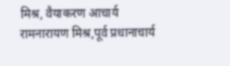मिश्र, वैयाकरण आचार्य रामनारायण मिश्र,पूर्व प्रधानाचार्य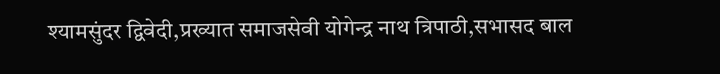श्यामसुंदर द्विवेदी,प्रख्यात समाजसेवी योगेन्द्र नाथ त्रिपाठी,सभासद बाल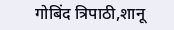गोबिंद त्रिपाठी,शानू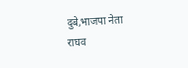दुबे,भाजपा नेता राघव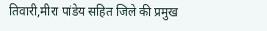तिवारी,मीरा पांडेय सहित जिले की प्रमुख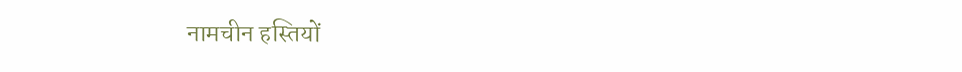नामचीन हस्तियों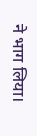ने भाग लिया।